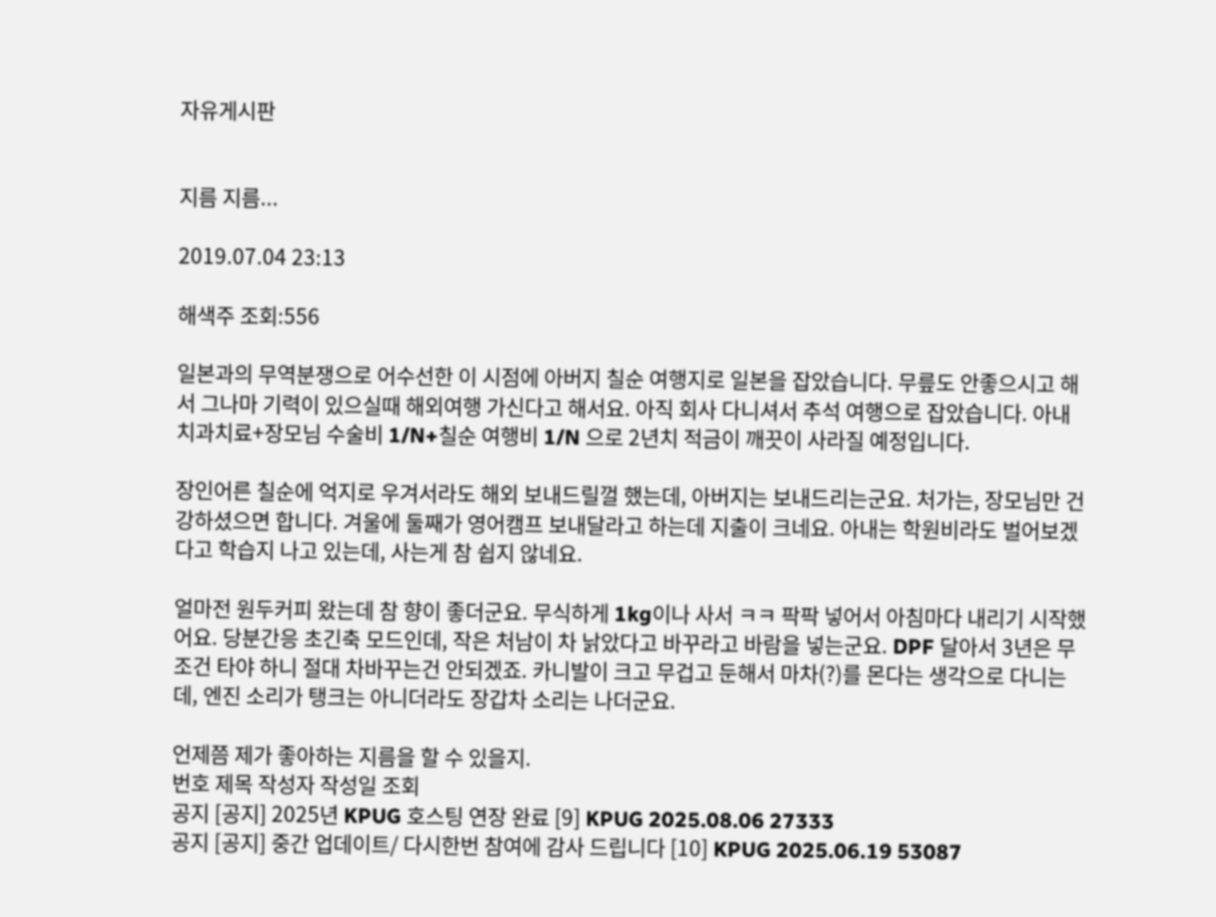자유게시판


지름 지름...

2019.07.04 23:13

해색주 조회:556

일본과의 무역분쟁으로 어수선한 이 시점에 아버지 칠순 여행지로 일본을 잡았습니다. 무릎도 안좋으시고 해서 그나마 기력이 있으실때 해외여행 가신다고 해서요. 아직 회사 다니셔서 추석 여행으로 잡았습니다. 아내 치과치료+장모님 수술비 1/N+칠순 여행비 1/N 으로 2년치 적금이 깨끗이 사라질 예정입니다.

장인어른 칠순에 억지로 우겨서라도 해외 보내드릴껄 했는데, 아버지는 보내드리는군요. 처가는, 장모님만 건강하셨으면 합니다. 겨울에 둘째가 영어캠프 보내달라고 하는데 지출이 크네요. 아내는 학원비라도 벌어보겠다고 학습지 나고 있는데, 사는게 참 쉽지 않네요.

얼마전 원두커피 왔는데 참 향이 좋더군요. 무식하게 1kg이나 사서 ㅋㅋ 팍팍 넣어서 아침마다 내리기 시작했어요. 당분간응 초긴축 모드인데, 작은 처남이 차 낡았다고 바꾸라고 바람을 넣는군요. DPF 달아서 3년은 무조건 타야 하니 절대 차바꾸는건 안되겠죠. 카니발이 크고 무겁고 둔해서 마차(?)를 몬다는 생각으로 다니는데, 엔진 소리가 탱크는 아니더라도 장갑차 소리는 나더군요.

언제쯤 제가 좋아하는 지름을 할 수 있을지.
번호 제목 작성자 작성일 조회
공지 [공지] 2025년 KPUG 호스팅 연장 완료 [9] KPUG 2025.08.06 27333
공지 [공지] 중간 업데이트/ 다시한번 참여에 감사 드립니다 [10] KPUG 2025.06.19 53087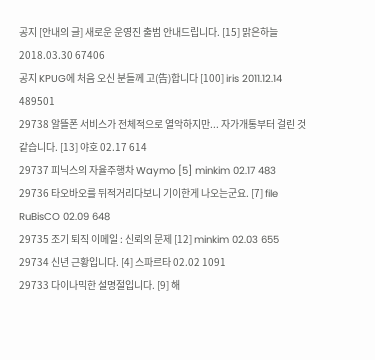공지 [안내의 글] 새로운 운영진 출범 안내드립니다. [15] 맑은하늘 2018.03.30 67406
공지 KPUG에 처음 오신 분들께 고(告)합니다 [100] iris 2011.12.14 489501
29738 알뜰폰 서비스가 전체적으로 열악하지만... 자가개통부터 걸린 것 같습니다. [13] 야호 02.17 614
29737 피닉스의 자율주행차 Waymo [5] minkim 02.17 483
29736 타오바오를 뒤적거리다보니 기이한게 나오는군요. [7] file RuBisCO 02.09 648
29735 조기 퇴직 이메일 : 신뢰의 문제 [12] minkim 02.03 655
29734 신년 근황입니다. [4] 스파르타 02.02 1091
29733 다이나믹한 설명절입니다. [9] 해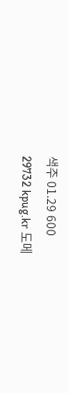색주 01.29 600
29732 kpug.kr 도메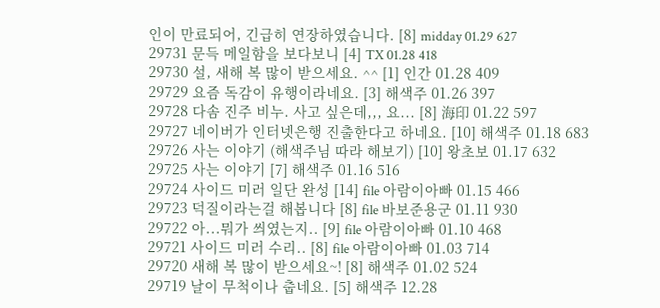인이 만료되어, 긴급히 연장하였습니다. [8] midday 01.29 627
29731 문득 메일함을 보다보니 [4] TX 01.28 418
29730 설, 새해 복 많이 받으세요. ^^ [1] 인간 01.28 409
29729 요즘 독감이 유행이라네요. [3] 해색주 01.26 397
29728 다솜 진주 비누. 사고 싶은데,,, 요... [8] 海印 01.22 597
29727 네이버가 인터넷은행 진출한다고 하네요. [10] 해색주 01.18 683
29726 사는 이야기 (해색주님 따라 해보기) [10] 왕초보 01.17 632
29725 사는 이야기 [7] 해색주 01.16 516
29724 사이드 미러 일단 완성 [14] file 아람이아빠 01.15 466
29723 덕질이라는걸 해봅니다 [8] file 바보준용군 01.11 930
29722 아...뭐가 씌였는지.. [9] file 아람이아빠 01.10 468
29721 사이드 미러 수리.. [8] file 아람이아빠 01.03 714
29720 새해 복 많이 받으세요~! [8] 해색주 01.02 524
29719 날이 무척이나 춥네요. [5] 해색주 12.28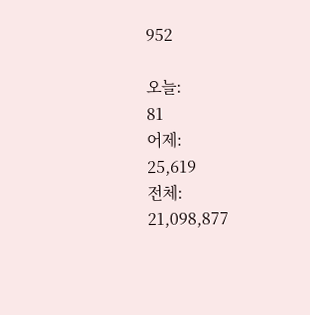952

오늘:
81
어제:
25,619
전체:
21,098,877